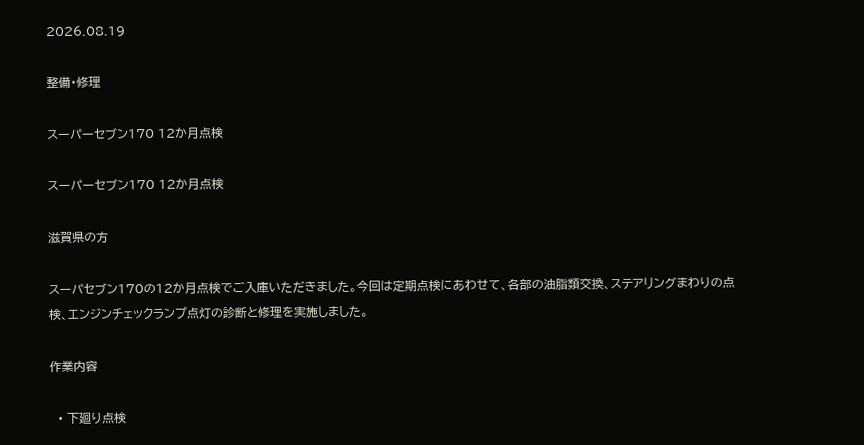2026.08.19

整備・修理

スーパーセブン170 12か月点検

スーパーセブン170 12か月点検

滋賀県の方

スーパセブン170の12か月点検でご入庫いただきました。今回は定期点検にあわせて、各部の油脂類交換、ステアリングまわりの点検、エンジンチェックランプ点灯の診断と修理を実施しました。

作業内容

  • 下廻り点検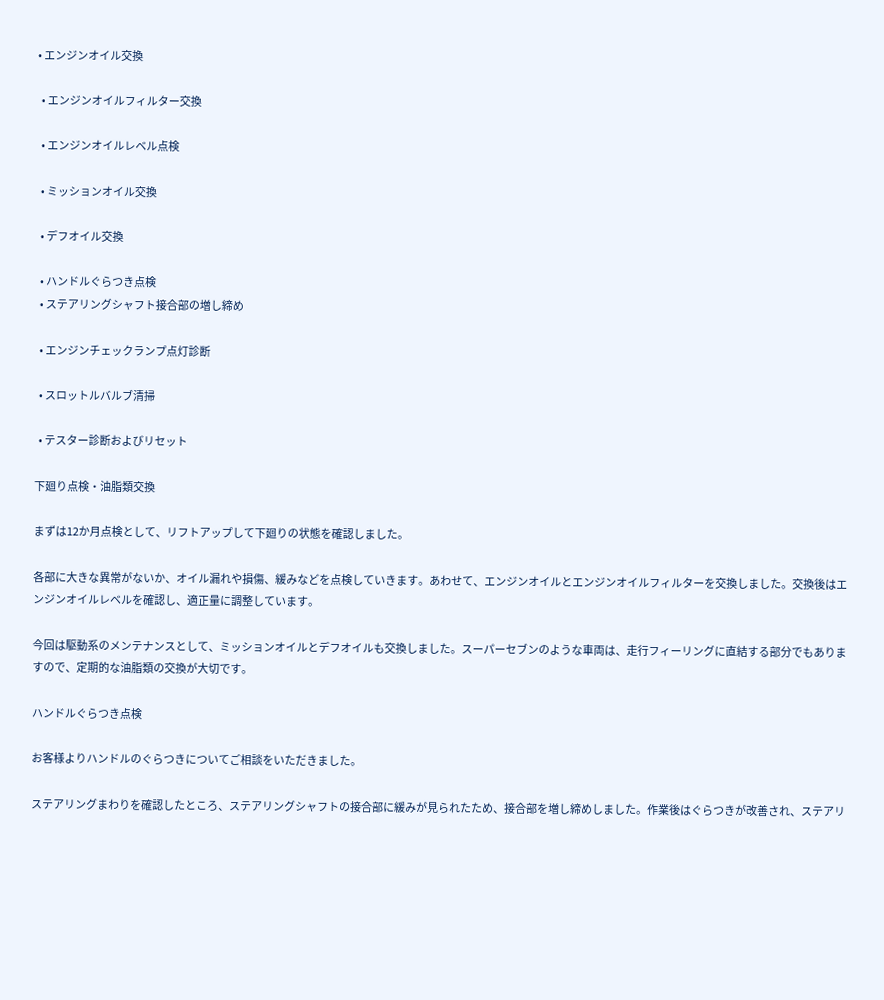• エンジンオイル交換

  • エンジンオイルフィルター交換

  • エンジンオイルレベル点検

  • ミッションオイル交換

  • デフオイル交換

  • ハンドルぐらつき点検
  • ステアリングシャフト接合部の増し締め

  • エンジンチェックランプ点灯診断

  • スロットルバルブ清掃

  • テスター診断およびリセット

下廻り点検・油脂類交換

まずは12か月点検として、リフトアップして下廻りの状態を確認しました。

各部に大きな異常がないか、オイル漏れや損傷、緩みなどを点検していきます。あわせて、エンジンオイルとエンジンオイルフィルターを交換しました。交換後はエンジンオイルレベルを確認し、適正量に調整しています。

今回は駆動系のメンテナンスとして、ミッションオイルとデフオイルも交換しました。スーパーセブンのような車両は、走行フィーリングに直結する部分でもありますので、定期的な油脂類の交換が大切です。

ハンドルぐらつき点検

お客様よりハンドルのぐらつきについてご相談をいただきました。

ステアリングまわりを確認したところ、ステアリングシャフトの接合部に緩みが見られたため、接合部を増し締めしました。作業後はぐらつきが改善され、ステアリ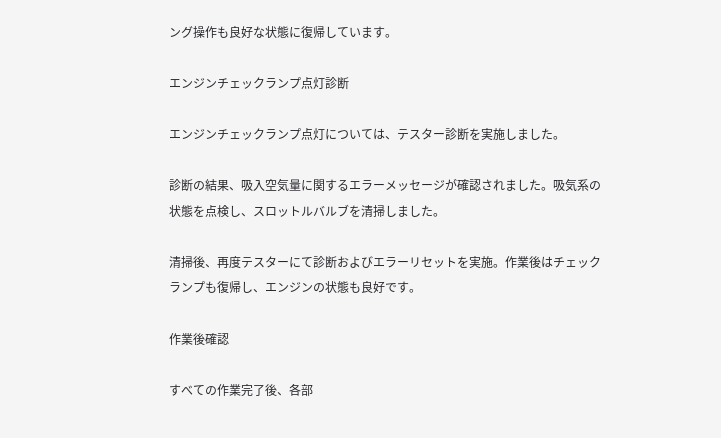ング操作も良好な状態に復帰しています。

エンジンチェックランプ点灯診断

エンジンチェックランプ点灯については、テスター診断を実施しました。

診断の結果、吸入空気量に関するエラーメッセージが確認されました。吸気系の状態を点検し、スロットルバルブを清掃しました。

清掃後、再度テスターにて診断およびエラーリセットを実施。作業後はチェックランプも復帰し、エンジンの状態も良好です。

作業後確認

すべての作業完了後、各部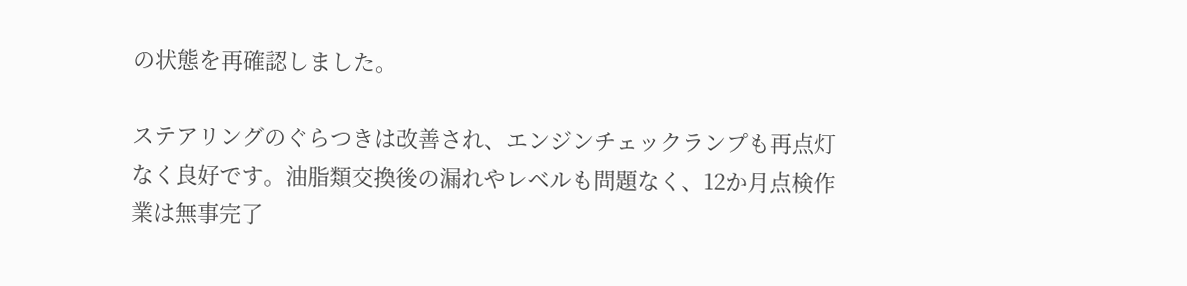の状態を再確認しました。

ステアリングのぐらつきは改善され、エンジンチェックランプも再点灯なく良好です。油脂類交換後の漏れやレベルも問題なく、12か月点検作業は無事完了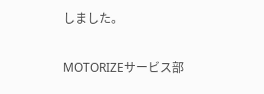しました。

MOTORIZEサービス部